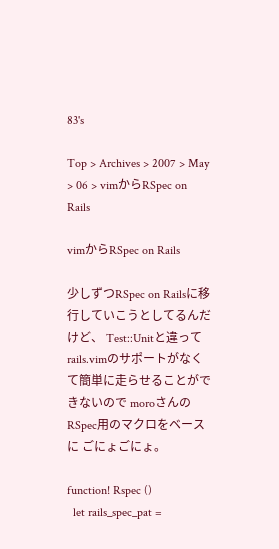83's

Top > Archives > 2007 > May > 06 > vimからRSpec on Rails

vimからRSpec on Rails

少しずつRSpec on Railsに移行していこうとしてるんだけど、 Test::Unitと違ってrails.vimのサポートがなくて簡単に走らせることができないので moroさんのRSpec用のマクロをベースに ごにょごにょ。

function! Rspec ()
  let rails_spec_pat =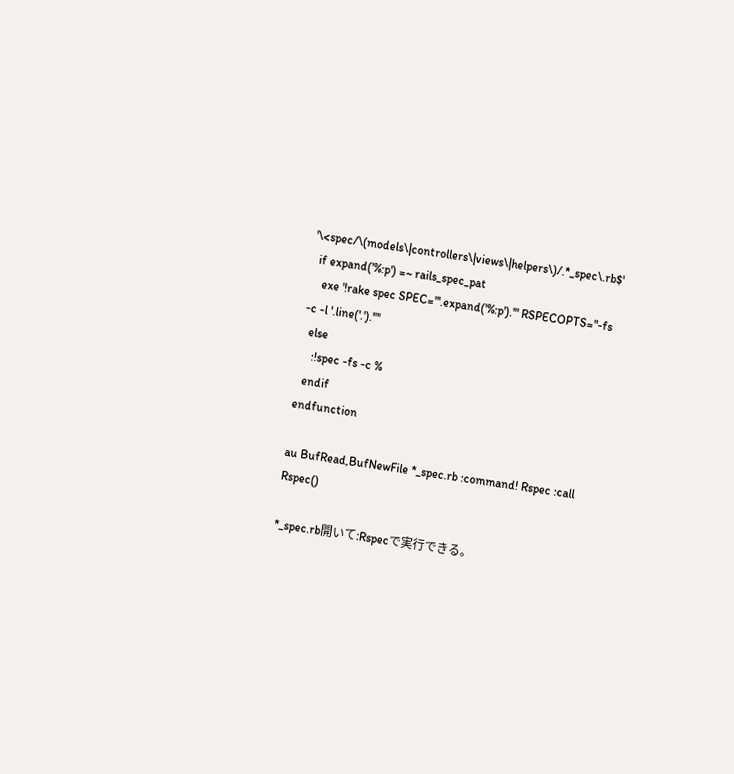'\<spec/\(models\|controllers\|views\|helpers\)/.*_spec\.rb$'
  if expand('%:p') =~ rails_spec_pat
    exe '!rake spec SPEC="'.expand('%:p').'" RSPECOPTS="-fs -c -l '.line('.').'"'
  else
    :!spec -fs -c %
  endif
endfunction

au BufRead,BufNewFile *_spec.rb :command! Rspec :call Rspec()

*_spec.rb開いて:Rspecで実行できる。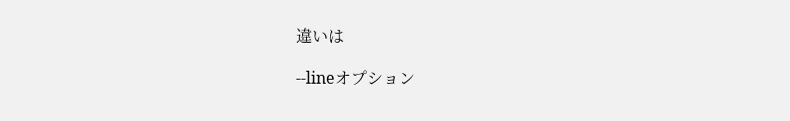違いは

--lineオプション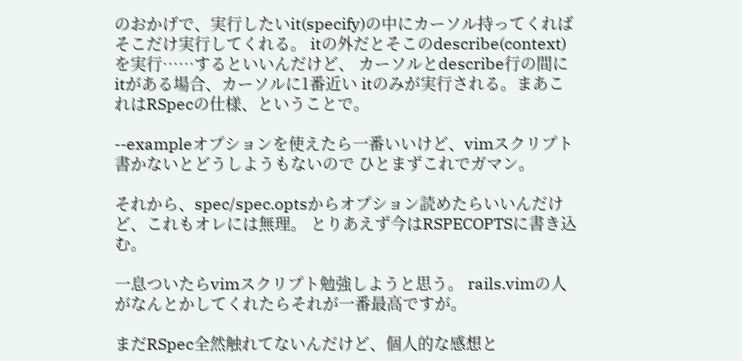のおかげで、実行したいit(specify)の中にカーソル持ってくれば そこだけ実行してくれる。 itの外だとそこのdescribe(context)を実行……するといいんだけど、 カーソルとdescribe行の間にitがある場合、カーソルに1番近い itのみが実行される。まあこれはRSpecの仕様、ということで。

--exampleオプションを使えたら一番いいけど、vimスクリプト書かないとどうしようもないので ひとまずこれでガマン。

それから、spec/spec.optsからオプション読めたらいいんだけど、これもオレには無理。 とりあえず今はRSPECOPTSに書き込む。

一息ついたらvimスクリプト勉強しようと思う。 rails.vimの人がなんとかしてくれたらそれが一番最高ですが。

まだRSpec全然触れてないんだけど、個人的な感想と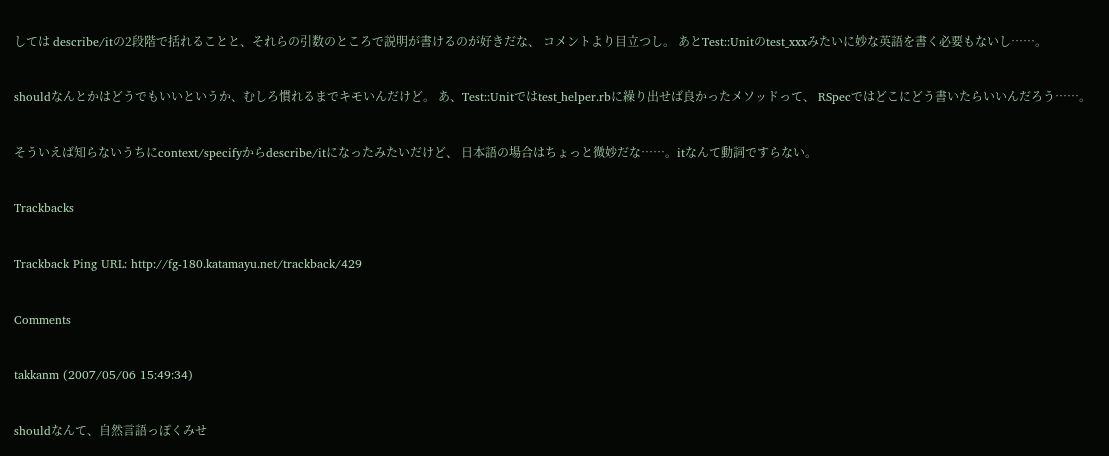しては describe/itの2段階で括れることと、それらの引数のところで説明が書けるのが好きだな、 コメントより目立つし。 あとTest::Unitのtest_xxxみたいに妙な英語を書く必要もないし……。

shouldなんとかはどうでもいいというか、むしろ慣れるまでキモいんだけど。 あ、Test::Unitではtest_helper.rbに繰り出せば良かったメソッドって、 RSpecではどこにどう書いたらいいんだろう……。

そういえば知らないうちにcontext/specifyからdescribe/itになったみたいだけど、 日本語の場合はちょっと微妙だな……。itなんて動詞ですらない。

Trackbacks

Trackback Ping URL: http://fg-180.katamayu.net/trackback/429

Comments

takkanm (2007/05/06 15:49:34)

shouldなんて、自然言語っぽくみせ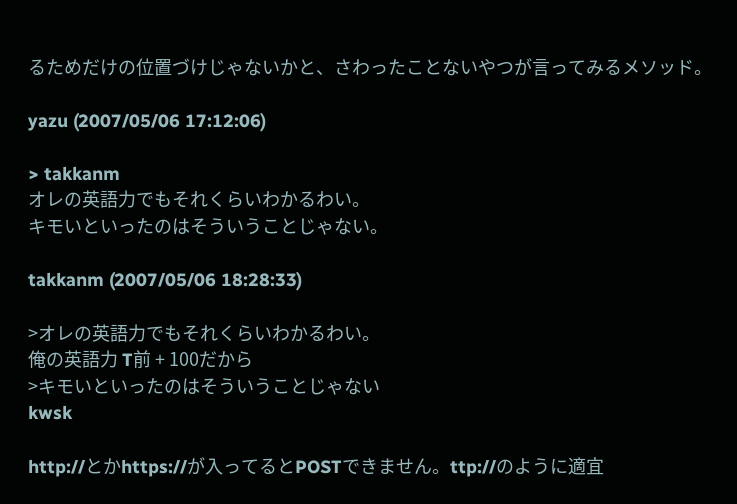るためだけの位置づけじゃないかと、さわったことないやつが言ってみるメソッド。

yazu (2007/05/06 17:12:06)

> takkanm
オレの英語力でもそれくらいわかるわい。
キモいといったのはそういうことじゃない。

takkanm (2007/05/06 18:28:33)

>オレの英語力でもそれくらいわかるわい。
俺の英語力 T前 + 100だから
>キモいといったのはそういうことじゃない
kwsk

http://とかhttps://が入ってるとPOSTできません。ttp://のように適宜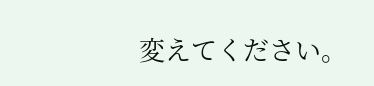変えてください。